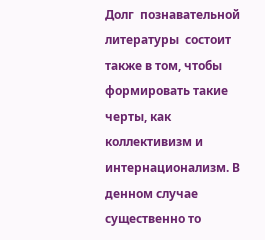Долг  познавательной   литературы  состоит также в том, чтобы формировать такие черты, как коллективизм и интернационализм. В денном случае существенно то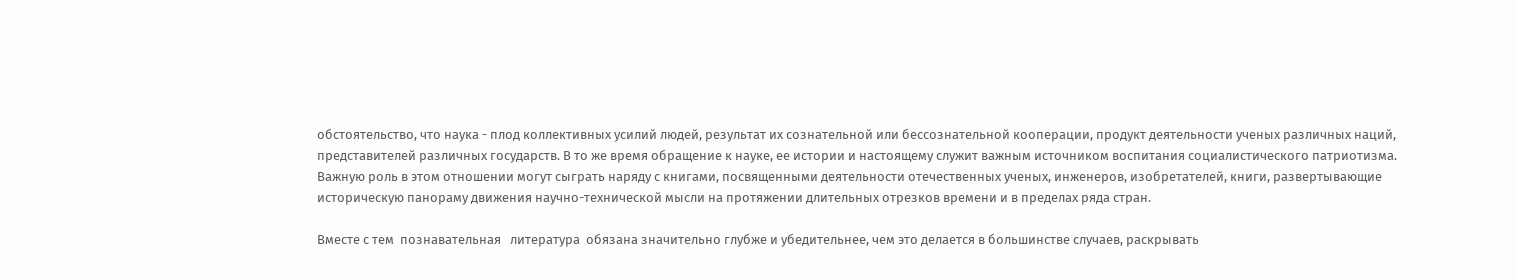обстоятельство, что наука - плод коллективных усилий людей, результат их сознательной или бессознательной кооперации, продукт деятельности ученых различных наций, представителей различных государств. В то же время обращение к науке, ее истории и настоящему служит важным источником воспитания социалистического патриотизма. Важную роль в этом отношении могут сыграть наряду с книгами, посвященными деятельности отечественных ученых, инженеров, изобретателей, книги, развертывающие историческую панораму движения научно-технической мысли на протяжении длительных отрезков времени и в пределах ряда стран.

Вместе с тем  познавательная   литература  обязана значительно глубже и убедительнее, чем это делается в большинстве случаев, раскрывать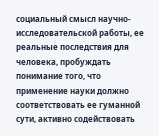социальный смысл научно-исследовательской работы, ее реальные последствия для человека, пробуждать понимание того, что применение науки должно соответствовать ее гуманной сути, активно содействовать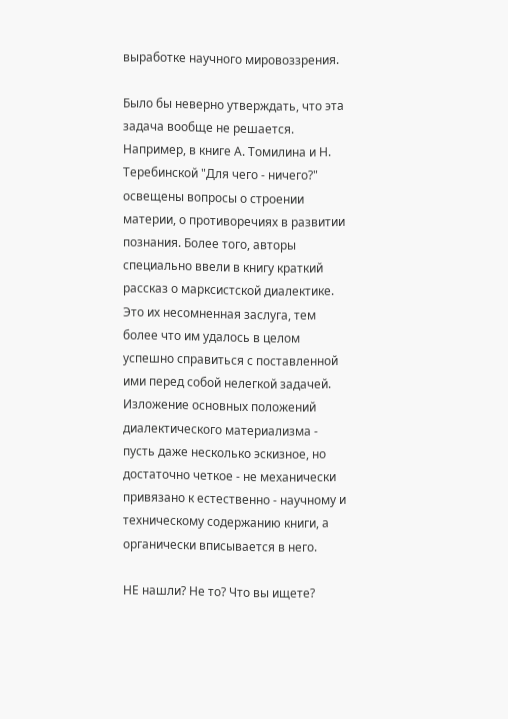выработке научного мировоззрения.

Было бы неверно утверждать, что эта задача вообще не решается. Например, в книге А. Томилина и Н. Теребинской "Для чего - ничего?" освещены вопросы о строении материи, о противоречиях в развитии познания. Более того, авторы специально ввели в книгу краткий рассказ о марксистской диалектике. Это их несомненная заслуга, тем более что им удалось в целом успешно справиться с поставленной ими перед собой нелегкой задачей. Изложение основных положений диалектического материализма - пусть даже несколько эскизное, но достаточно четкое - не механически привязано к естественно - научному и техническому содержанию книги, а органически вписывается в него.

НЕ нашли? Не то? Что вы ищете?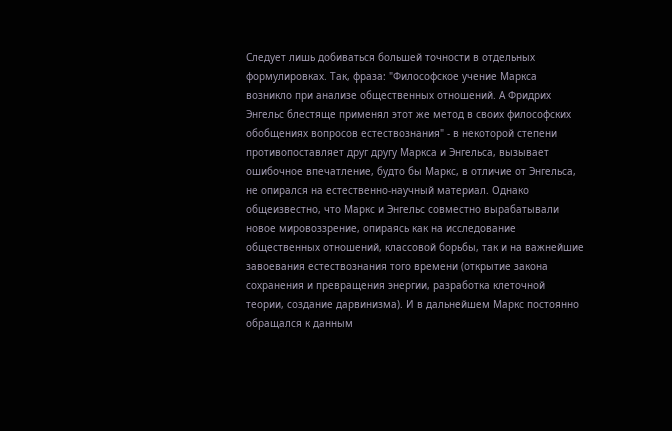Следует лишь добиваться большей точности в отдельных формулировках. Так, фраза: "Философское учение Маркса возникло при анализе общественных отношений. А Фридрих Энгельс блестяще применял этот же метод в своих философских обобщениях вопросов естествознания" - в некоторой степени противопоставляет друг другу Маркса и Энгельса, вызывает ошибочное впечатление, будто бы Маркс, в отличие от Энгельса, не опирался на естественно-научный материал. Однако общеизвестно, что Маркс и Энгельс совместно вырабатывали новое мировоззрение, опираясь как на исследование общественных отношений, классовой борьбы, так и на важнейшие завоевания естествознания того времени (открытие закона сохранения и превращения энергии, разработка клеточной теории, создание дарвинизма). И в дальнейшем Маркс постоянно обращался к данным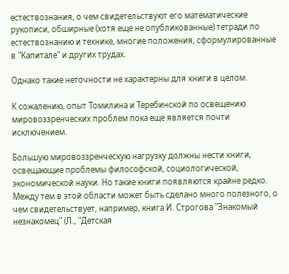естествознания, о чем свидетельствуют его математические рукописи, обширные (хотя еще не опубликованные) тетради по естествознанию и технике, многие положения, сформулированные в "Капитале" и других трудах.

Однако такие неточности не характерны для книги в целом.

К сожалению, опыт Томилина и Теребинской по освещению мировоззренческих проблем пока еще является почти исключением.

Большую мировоззренческую нагрузку должны нести книги, освещающие проблемы философской, социологической, экономической науки. Но такие книги появляются крайне редко. Между тем в этой области может быть сделано много полезного, о чем свидетельствует, например, книга И. Строгова "Знакомый незнакомец" (Л., "Детская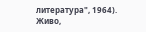литература", 1964). Живо,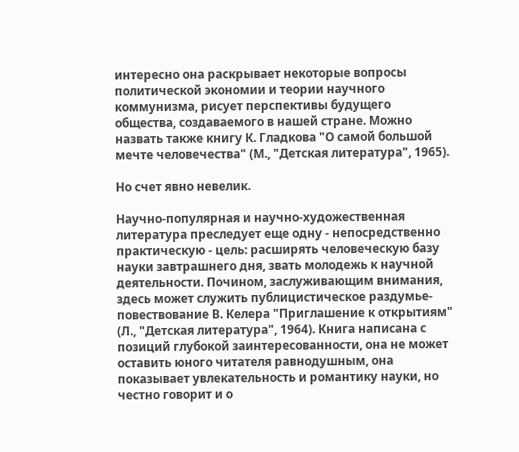интересно она раскрывает некоторые вопросы политической экономии и теории научного коммунизма, рисует перспективы будущего общества, создаваемого в нашей стране. Можно назвать также книгу К. Гладкова "О самой большой мечте человечества" (М., "Детская литература", 1965).

Но счет явно невелик.

Научно-популярная и научно-художественная литература преследует еще одну - непосредственно практическую - цель: расширять человеческую базу науки завтрашнего дня, звать молодежь к научной деятельности. Почином, заслуживающим внимания, здесь может служить публицистическое раздумье-повествование В. Келера "Приглашение к открытиям" (Л., "Детская литература", 1964). Книга написана с позиций глубокой заинтересованности, она не может оставить юного читателя равнодушным, она показывает увлекательность и романтику науки, но честно говорит и о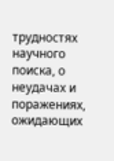трудностях научного поиска, о неудачах и поражениях, ожидающих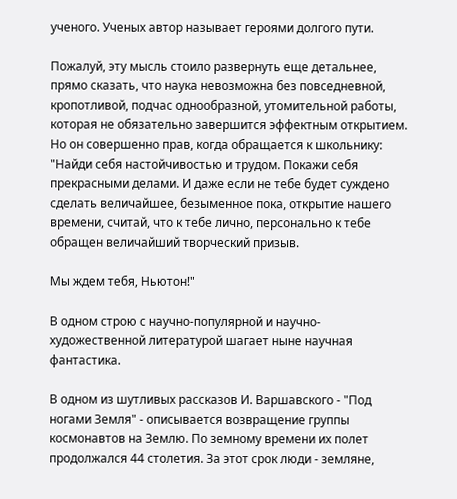ученого. Ученых автор называет героями долгого пути.

Пожалуй, эту мысль стоило развернуть еще детальнее, прямо сказать, что наука невозможна без повседневной, кропотливой, подчас однообразной, утомительной работы, которая не обязательно завершится эффектным открытием. Но он совершенно прав, когда обращается к школьнику: "Найди себя настойчивостью и трудом. Покажи себя прекрасными делами. И даже если не тебе будет суждено сделать величайшее, безыменное пока, открытие нашего времени, считай, что к тебе лично, персонально к тебе обращен величайший творческий призыв.

Мы ждем тебя, Ньютон!"

В одном строю с научно-популярной и научно-художественной литературой шагает ныне научная фантастика.

В одном из шутливых рассказов И. Варшавского - "Под ногами Земля" - описывается возвращение группы космонавтов на Землю. По земному времени их полет продолжался 44 столетия. За этот срок люди - земляне,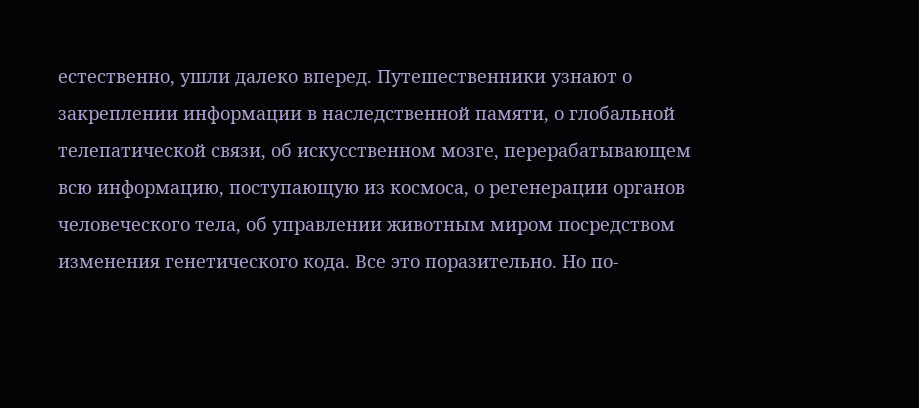естественно, ушли далеко вперед. Путешественники узнают о закреплении информации в наследственной памяти, о глобальной телепатической связи, об искусственном мозге, перерабатывающем всю информацию, поступающую из космоса, о регенерации органов человеческого тела, об управлении животным миром посредством изменения генетического кода. Все это поразительно. Но по-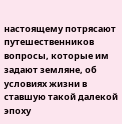настоящему потрясают путешественников вопросы, которые им задают земляне, об условиях жизни в ставшую такой далекой эпоху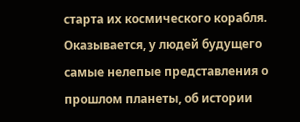старта их космического корабля. Оказывается, у людей будущего самые нелепые представления о прошлом планеты, об истории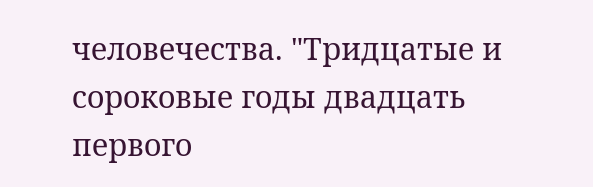человечества. "Тридцатые и сороковые годы двадцать первого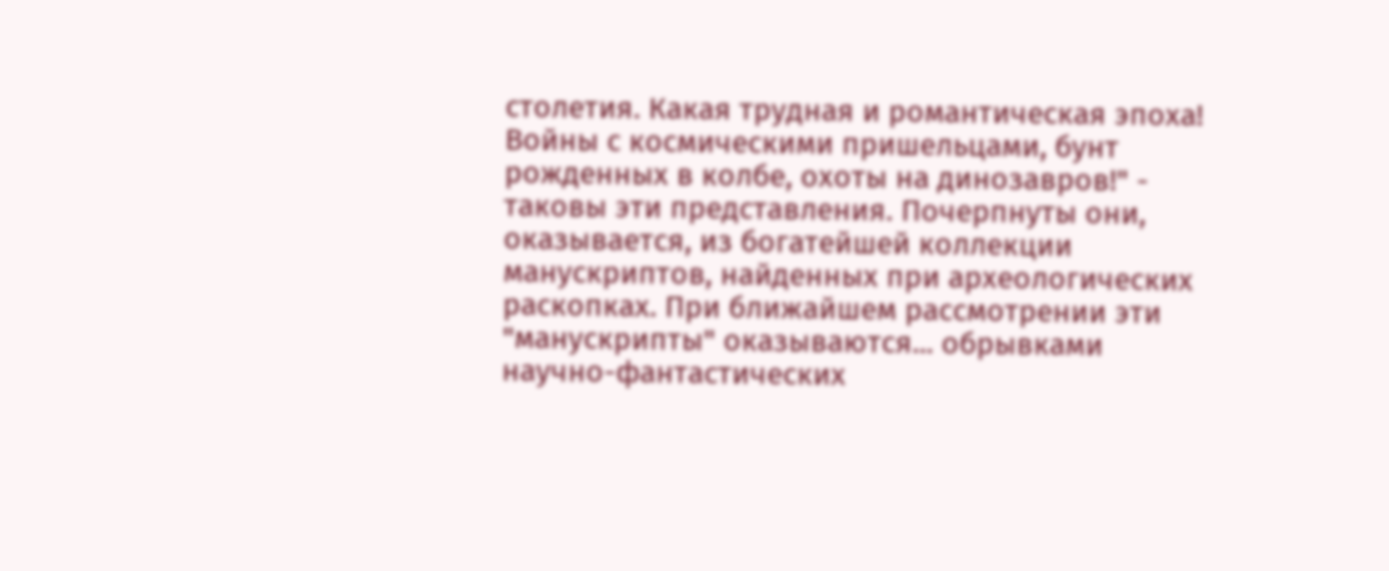столетия. Какая трудная и романтическая эпоха! Войны с космическими пришельцами, бунт рожденных в колбе, охоты на динозавров!" - таковы эти представления. Почерпнуты они, оказывается, из богатейшей коллекции манускриптов, найденных при археологических раскопках. При ближайшем рассмотрении эти "манускрипты" оказываются... обрывками научно-фантастических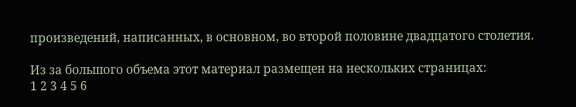произведений, написанных, в основном, во второй половине двадцатого столетия.

Из за большого объема этот материал размещен на нескольких страницах:
1 2 3 4 5 6